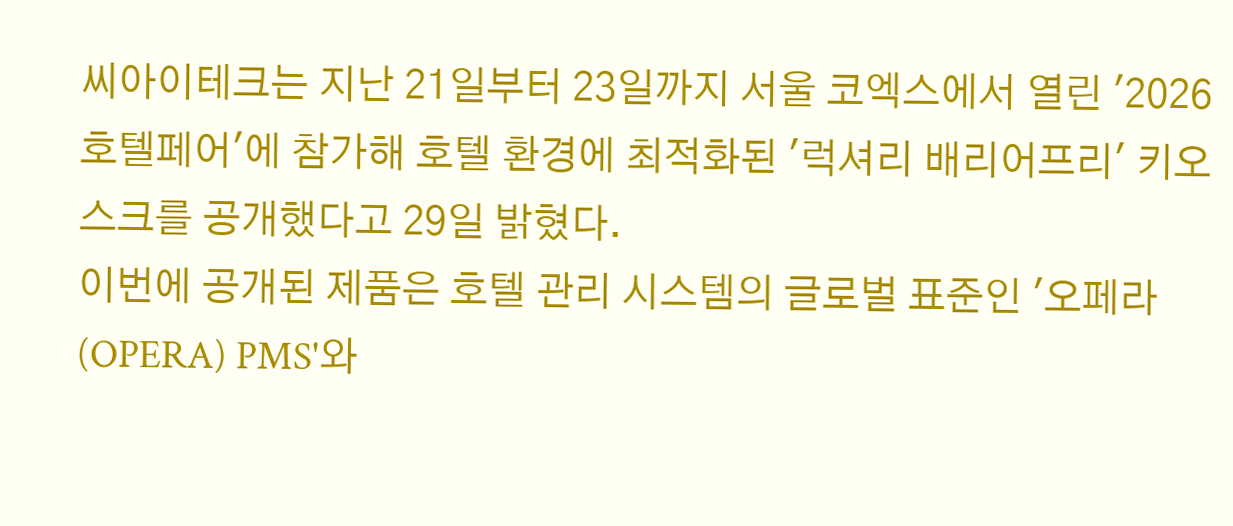씨아이테크는 지난 21일부터 23일까지 서울 코엑스에서 열린 '2026 호텔페어'에 참가해 호텔 환경에 최적화된 '럭셔리 배리어프리' 키오스크를 공개했다고 29일 밝혔다.
이번에 공개된 제품은 호텔 관리 시스템의 글로벌 표준인 '오페라(OPERA) PMS'와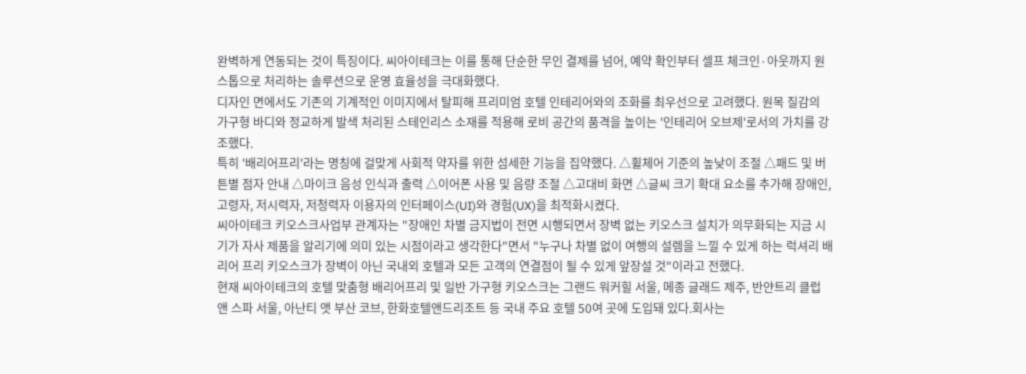완벽하게 연동되는 것이 특징이다. 씨아이테크는 이를 통해 단순한 무인 결제를 넘어, 예약 확인부터 셀프 체크인·아웃까지 원스톱으로 처리하는 솔루션으로 운영 효율성을 극대화했다.
디자인 면에서도 기존의 기계적인 이미지에서 탈피해 프리미엄 호텔 인테리어와의 조화를 최우선으로 고려했다. 원목 질감의 가구형 바디와 정교하게 발색 처리된 스테인리스 소재를 적용해 로비 공간의 품격을 높이는 '인테리어 오브제'로서의 가치를 강조했다.
특히 '배리어프리'라는 명칭에 걸맞게 사회적 약자를 위한 섬세한 기능을 집약했다. △휠체어 기준의 높낮이 조절 △패드 및 버튼별 점자 안내 △마이크 음성 인식과 출력 △이어폰 사용 및 음량 조절 △고대비 화면 △글씨 크기 확대 요소를 추가해 장애인, 고령자, 저시력자, 저청력자 이용자의 인터페이스(UI)와 경험(UX)을 최적화시켰다.
씨아이테크 키오스크사업부 관계자는 "장애인 차별 금지법이 전면 시행되면서 장벽 없는 키오스크 설치가 의무화되는 지금 시기가 자사 제품을 알리기에 의미 있는 시점이라고 생각한다"면서 "누구나 차별 없이 여행의 설렘을 느낄 수 있게 하는 럭셔리 배리어 프리 키오스크가 장벽이 아닌 국내외 호텔과 모든 고객의 연결점이 될 수 있게 앞장설 것"이라고 전했다.
현재 씨아이테크의 호텔 맞춤형 배리어프리 및 일반 가구형 키오스크는 그랜드 워커힐 서울, 메종 글래드 제주, 반얀트리 클럽 앤 스파 서울, 아난티 앳 부산 코브, 한화호텔앤드리조트 등 국내 주요 호텔 50여 곳에 도입돼 있다.회사는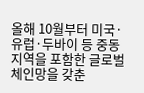올해 10월부터 미국·유럽·두바이 등 중동 지역을 포함한 글로벌 체인망을 갖춘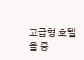고급형 호텔을 중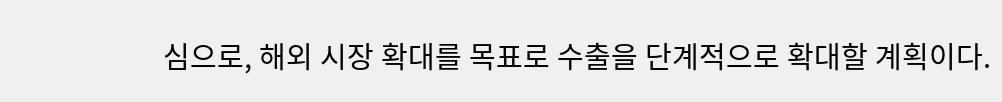심으로, 해외 시장 확대를 목표로 수출을 단계적으로 확대할 계획이다.